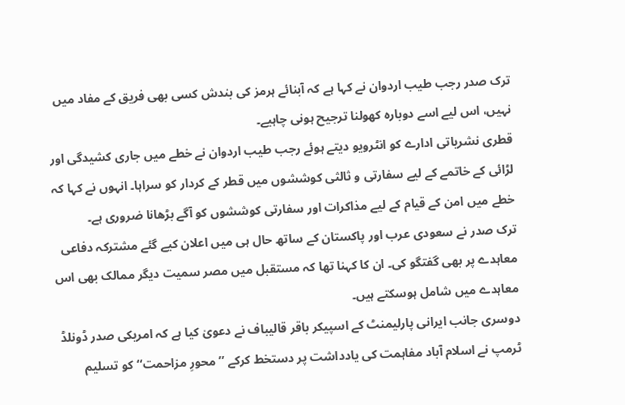ترک صدر رجب طیب اردوان نے کہا ہے کہ آبنائے ہرمز کی بندش کسی بھی فریق کے مفاد میں نہیں، اس لیے اسے دوبارہ کھولنا ترجیح ہونی چاہیے۔
قطری نشریاتی ادارے کو انٹرویو دیتے ہوئے رجب طیب اردوان نے خطے میں جاری کشیدگی اور لڑائی کے خاتمے کے لیے سفارتی و ثالثی کوششوں میں قطر کے کردار کو سراہا۔ انہوں نے کہا کہ خطے میں امن کے قیام کے لیے مذاکرات اور سفارتی کوششوں کو آگے بڑھانا ضروری ہے۔
ترک صدر نے سعودی عرب اور پاکستان کے ساتھ حال ہی میں اعلان کیے گئے مشترکہ دفاعی معاہدے پر بھی گفتگو کی۔ ان کا کہنا تھا کہ مستقبل میں مصر سمیت دیگر ممالک بھی اس معاہدے میں شامل ہوسکتے ہیں۔
دوسری جانب ایرانی پارلیمنٹ کے اسپیکر باقر قالیباف نے دعویٰ کیا ہے کہ امریکی صدر ڈونلڈ ٹرمپ نے اسلام آباد مفاہمت کی یادداشت پر دستخط کرکے ’’محورِ مزاحمت‘‘ کو تسلیم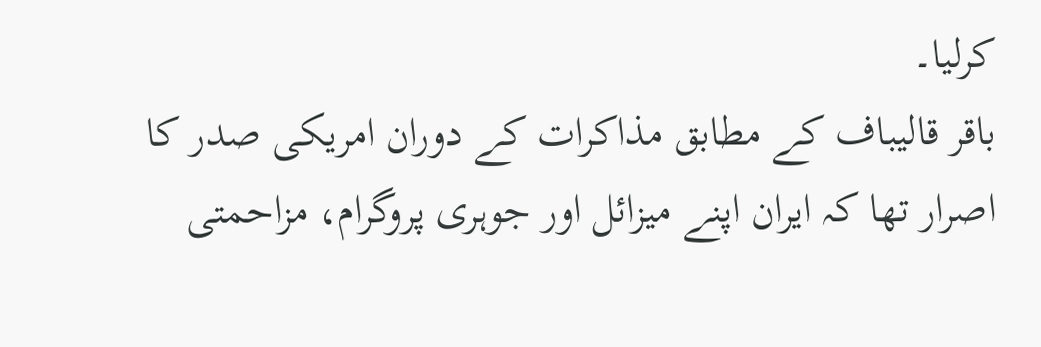کرلیا۔
باقر قالیباف کے مطابق مذاکرات کے دوران امریکی صدر کا اصرار تھا کہ ایران اپنے میزائل اور جوہری پروگرام، مزاحمتی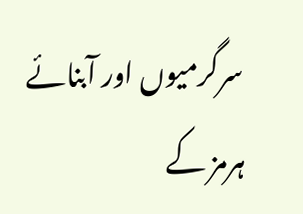سرگرمیوں اور آبنائے ہرمز کے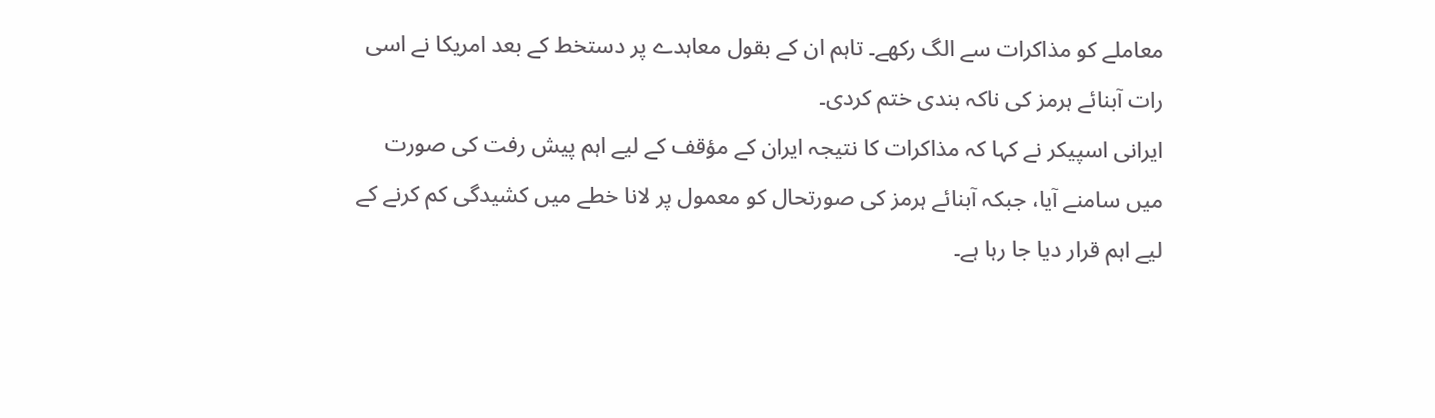معاملے کو مذاکرات سے الگ رکھے۔ تاہم ان کے بقول معاہدے پر دستخط کے بعد امریکا نے اسی رات آبنائے ہرمز کی ناکہ بندی ختم کردی۔
ایرانی اسپیکر نے کہا کہ مذاکرات کا نتیجہ ایران کے مؤقف کے لیے اہم پیش رفت کی صورت میں سامنے آیا، جبکہ آبنائے ہرمز کی صورتحال کو معمول پر لانا خطے میں کشیدگی کم کرنے کے لیے اہم قرار دیا جا رہا ہے۔